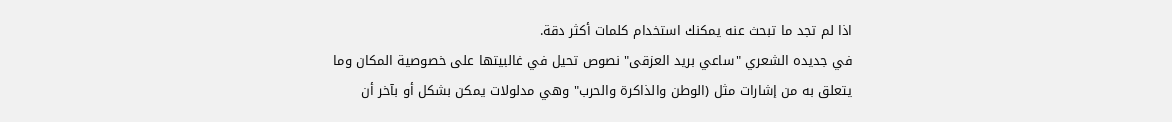اذا لم تجد ما تبحث عنه يمكنك استخدام كلمات أكثر دقة.
في جديده الشعري "ساعي بريد العزقى" نصوص تحيل في غالبيتها على خصوصية المكان وما يتعلق به من إشارات مثل (الوطن والذاكرة والحرب" وهي مدلولات يمكن بشكل أو بآخر أن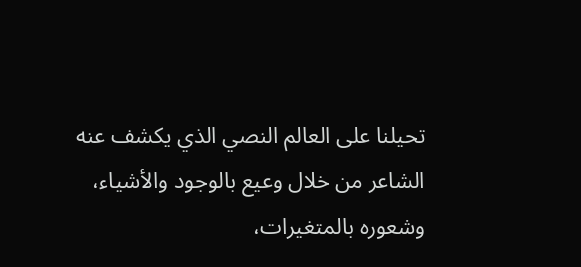تحيلنا على العالم النصي الذي يكشف عنه الشاعر من خلال وعيع بالوجود والأشياء، وشعوره بالمتغيرات،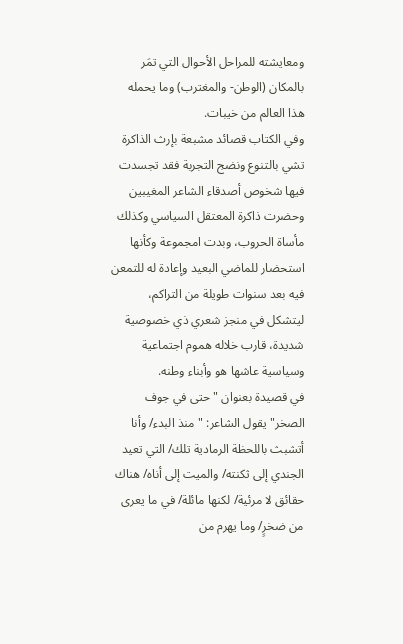ومعايشته للمراحل الأحوال التي تمَر بالمكان (الوطن- والمغترب) وما يحمله هذا العالم من خيبات.
وفي الكتاب قصائد مشبعة بإرث الذاكرة تشي بالتنوع ونضج التجربة فقد تجسدت فيها شخوص أصدقاء الشاعر المغيبين وحضرت ذاكرة المعتقل السياسي وكذلك مأساة الحروب، وبدت امجموعة وكأنها استحضار للماضي البعيد وإعادة له للتمعن فيه بعد سنوات طويلة من التراكم، ليتشكل في منجز شعري ذي خصوصية شديدة، قارب خلاله هموم اجتماعية وسياسية عاشها هو وأبناء وطنه.
في قصيدة بعنوان "حتى في جوف الصخر" يقول الشاعر: "منذ البدء/ وأنا أتشبث باللحظة الرمادية تلك/ التي تعيد الجندي إلى ثكنته/ والميت إلى أناه/ هناك حقائق لا مرئية/ لكنها مائلة/ في ما يعرى من ضخرٍ/ وما يهرم من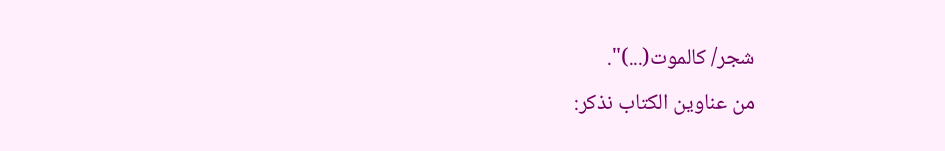شجر/ كالموت(...)".
من عناوين الكتاب نذكر: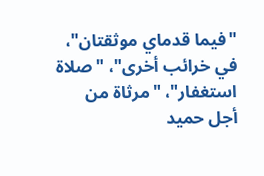"فيما قدماي موثقتان"، في خرائب أخرى"، "صلاة استغفار"، "مرثاة من أجل حميد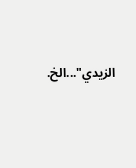الزيدي"...الخ.